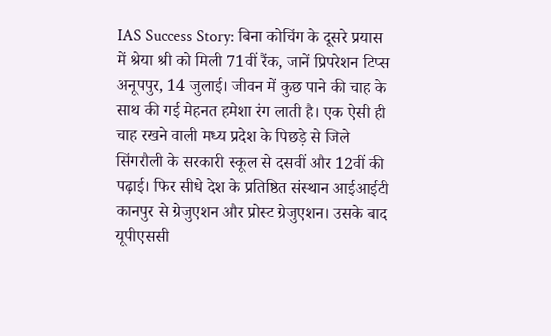IAS Success Story: बिना कोचिंग के दूसरे प्रयास में श्रेया श्री को मिली 71वीं रैंक, जानें प्रिपरेशन टिप्स
अनूपपुर, 14 जुलाई। जीवन में कुछ पाने की चाह के साथ की गई मेहनत हमेशा रंग लाती है। एक ऐसी ही चाह रखने वाली मध्य प्रदेश के पिछड़े से जिले सिंगरौली के सरकारी स्कूल से दसवीं और 12वीं की पढ़ाई। फिर सीधे देश के प्रतिष्ठित संस्थान आईआईटी कानपुर से ग्रेजुएशन और प्रोस्ट ग्रेजुएशन। उसके बाद यूपीएससी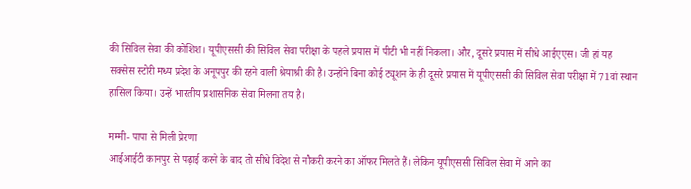की सिविल सेवा की कोशिश। यूपीएससी की सिविल सेवा परीक्षा के पहले प्रयास में पीटी भी नहीं निकला। और, दूसरे प्रयास में सीधे आईएएस। जी हां यह सक्सेस स्टोरी मध्य प्रदेश के अनूपपुर की रहने वाली श्रेयाश्री की है। उन्होंने बिना कोई ट्यूशन के ही दूसरे प्रयास में यूपीएससी की सिविल सेवा परीक्षा में 71वां स्थान हासिल किया। उन्हें भारतीय प्रशासनिक सेवा मिलना तय है।

मम्मी- पापा से मिली प्रेरणा
आईआईटी कानपुर से पढ़ाई करने के बाद तो सीधे विदेश से नौकरी करने का ऑफर मिलते हैं। लेकिन यूपीएससी सिविल सेवा में आने का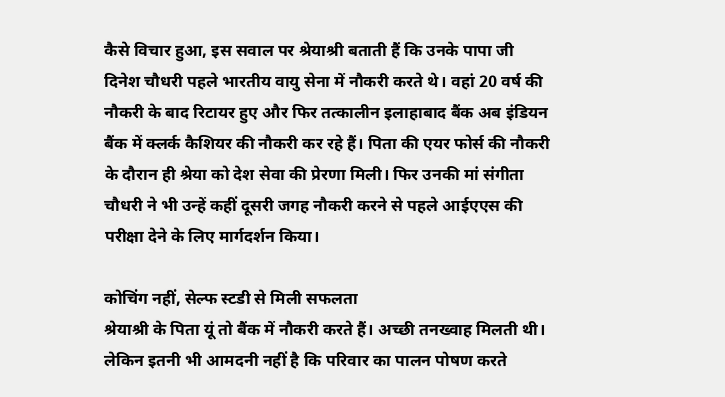कैसे विचार हुआ, इस सवाल पर श्रेयाश्री बताती हैं कि उनके पापा जी दिनेश चौधरी पहले भारतीय वायु सेना में नौकरी करते थे। वहां 20 वर्ष की नौकरी के बाद रिटायर हुए और फिर तत्कालीन इलाहाबाद बैंक अब इंडियन बैंक में क्लर्क कैशियर की नौकरी कर रहे हैं। पिता की एयर फोर्स की नौकरी के दौरान ही श्रेया को देश सेवा की प्रेरणा मिली। फिर उनकी मां संगीता चौधरी ने भी उन्हें कहीं दूसरी जगह नौकरी करने से पहले आईएएस की परीक्षा देने के लिए मार्गदर्शन किया।

कोचिंग नहीं, सेल्फ स्टडी से मिली सफलता
श्रेयाश्री के पिता यूं तो बैंक में नौकरी करते हैं। अच्छी तनख्वाह मिलती थी। लेकिन इतनी भी आमदनी नहीं है कि परिवार का पालन पोषण करते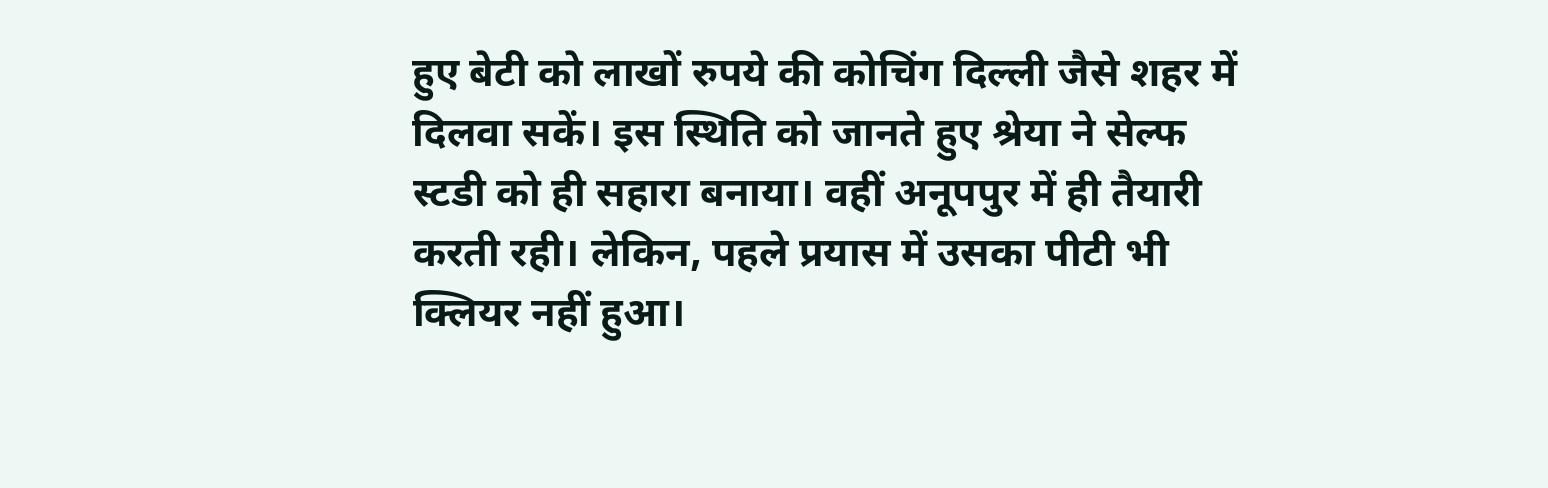हुए बेटी को लाखों रुपये की कोचिंग दिल्ली जैसे शहर में दिलवा सकें। इस स्थिति को जानते हुए श्रेया ने सेल्फ स्टडी को ही सहारा बनाया। वहीं अनूपपुर में ही तैयारी करती रही। लेकिन, पहले प्रयास में उसका पीटी भी क्लियर नहीं हुआ।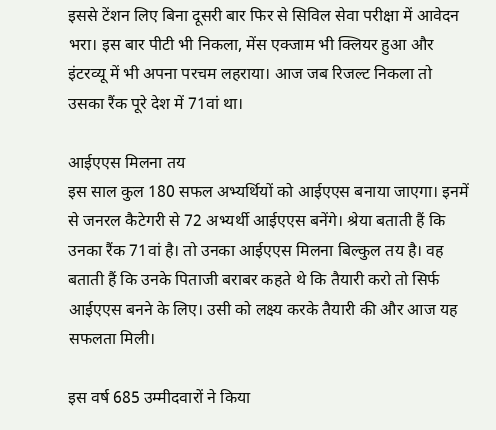इससे टेंशन लिए बिना दूसरी बार फिर से सिविल सेवा परीक्षा में आवेदन भरा। इस बार पीटी भी निकला, मेंस एक्जाम भी क्लियर हुआ और इंटरव्यू में भी अपना परचम लहराया। आज जब रिजल्ट निकला तो उसका रैंक पूरे देश में 71वां था।

आईएएस मिलना तय
इस साल कुल 180 सफल अभ्यर्थियों को आईएएस बनाया जाएगा। इनमें से जनरल कैटेगरी से 72 अभ्यर्थी आईएएस बनेंगे। श्रेया बताती हैं कि उनका रैंक 71वां है। तो उनका आईएएस मिलना बिल्कुल तय है। वह बताती हैं कि उनके पिताजी बराबर कहते थे कि तैयारी करो तो सिर्फ आईएएस बनने के लिए। उसी को लक्ष्य करके तैयारी की और आज यह सफलता मिली।

इस वर्ष 685 उम्मीदवारों ने किया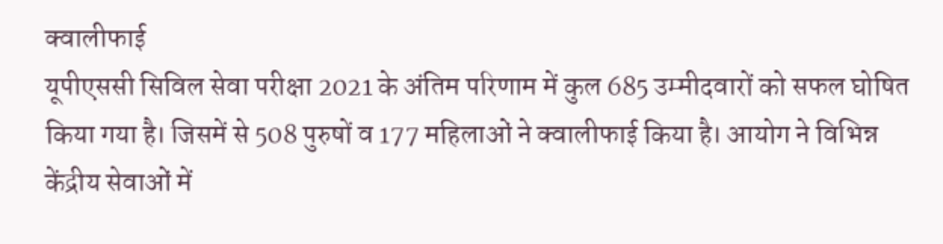क्वालीफाई
यूपीएससी सिविल सेवा परीक्षा 2021 के अंतिम परिणाम में कुल 685 उम्मीदवारों को सफल घोषित किया गया है। जिसमें से 508 पुरुषों व 177 महिलाओं ने क्वालीफाई किया है। आयोग ने विभिन्न केंद्रीय सेवाओं में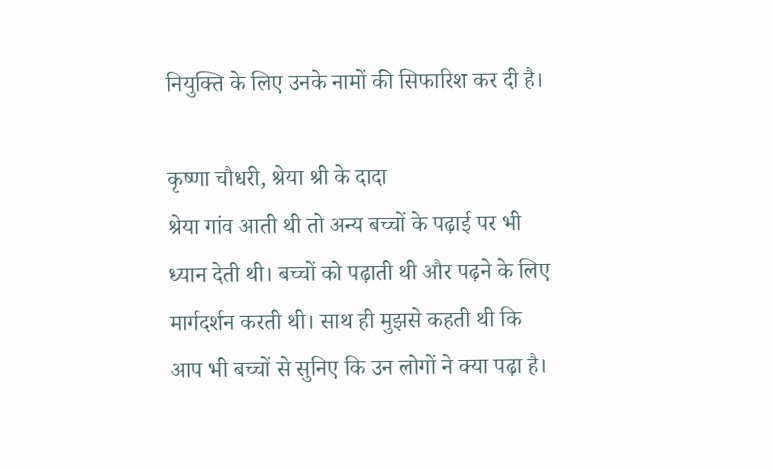नियुक्ति के लिए उनके नामों की सिफारिश कर दी है।

कृष्णा चौधरी, श्रेया श्री के दादा
श्रेया गांव आती थी तो अन्य बच्चों के पढ़ाई पर भी ध्यान देती थी। बच्चों को पढ़ाती थी और पढ़ने के लिए मार्गदर्शन करती थी। साथ ही मुझसे कहती थी कि आप भी बच्चों से सुनिए कि उन लोगों ने क्या पढ़ा है।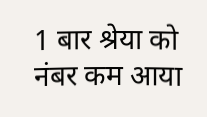1 बार श्रेया को नंबर कम आया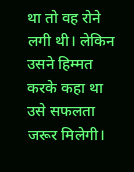था तो वह रोने लगी थी। लेकिन उसने हिम्मत करके कहा था उसे सफलता जरूर मिलेगी।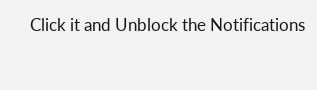Click it and Unblock the Notifications